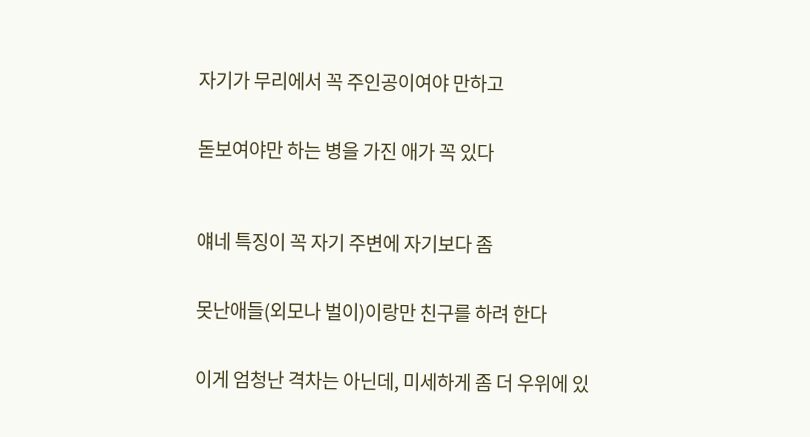자기가 무리에서 꼭 주인공이여야 만하고


돋보여야만 하는 병을 가진 애가 꼭 있다



얘네 특징이 꼭 자기 주변에 자기보다 좀


못난애들(외모나 벌이)이랑만 친구를 하려 한다


이게 엄청난 격차는 아닌데, 미세하게 좀 더 우위에 있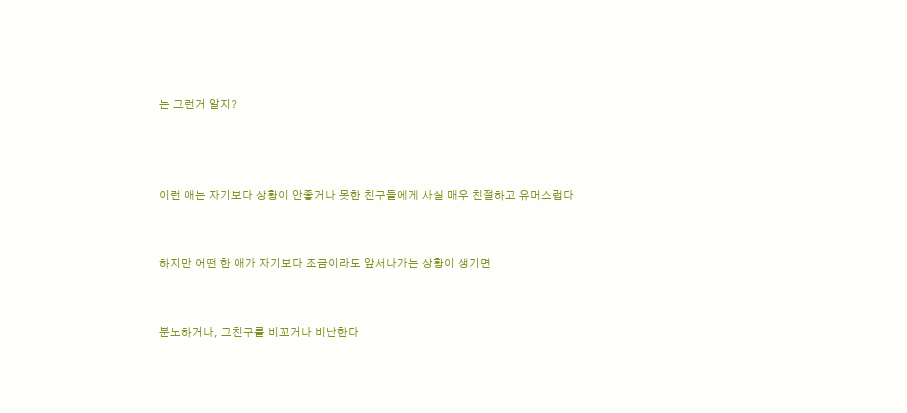는 그런거 알지?



이런 애는 자기보다 상황이 안좋거나 못한 친구들에게 사실 매우 친절하고 유머스럽다


하지만 어떤 한 애가 자기보다 조금이라도 앞서나가는 상황이 생기면


분노하거나, 그친구를 비꼬거나 비난한다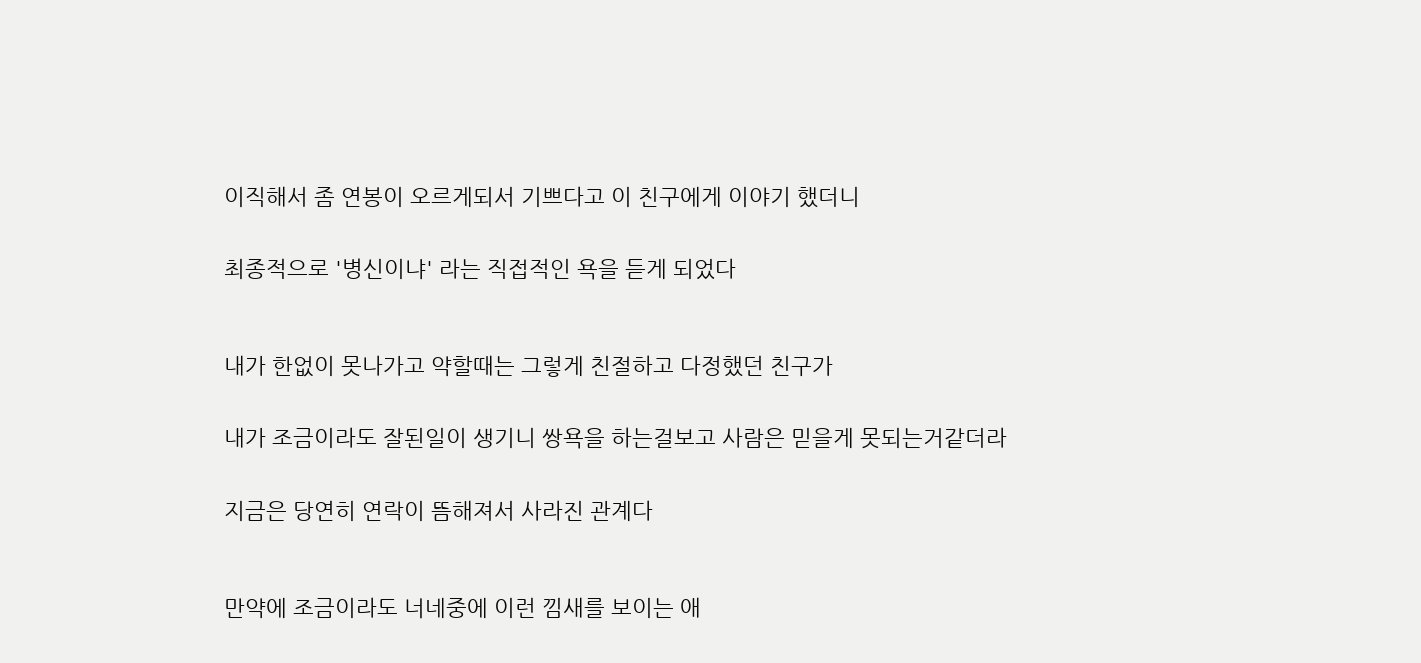이직해서 좀 연봉이 오르게되서 기쁘다고 이 친구에게 이야기 했더니


최종적으로 '병신이냐' 라는 직접적인 욕을 듣게 되었다



내가 한없이 못나가고 약할때는 그렇게 친절하고 다정했던 친구가


내가 조금이라도 잘된일이 생기니 쌍욕을 하는걸보고 사람은 믿을게 못되는거같더라


지금은 당연히 연락이 뜸해져서 사라진 관계다



만약에 조금이라도 너네중에 이런 낌새를 보이는 애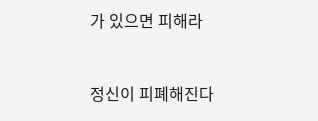가 있으면 피해라


정신이 피폐해진다